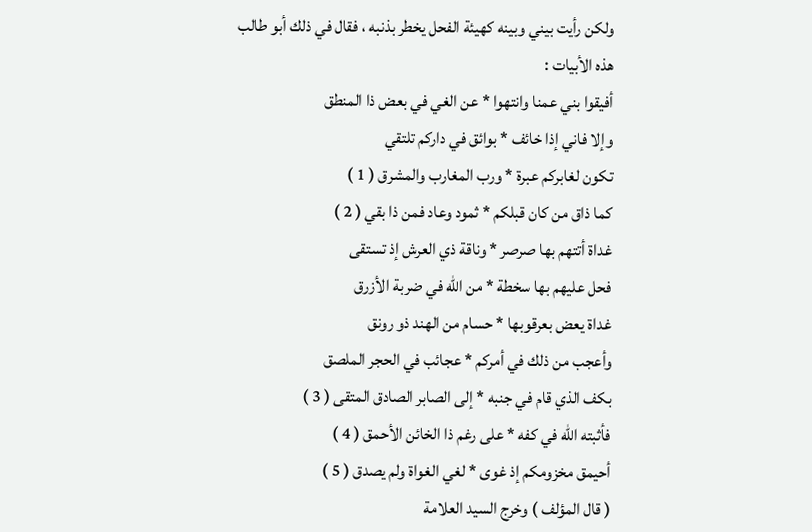ولكن رأيت بيني وبينه كهيئة الفحل يخطر بذنبه ، فقال في ذلك أبو طالب
هذه الأبيات :
أفيقوا بني عمنا وانتهوا * عن الغي في بعض ذا المنطق
وإلا فاني إذا خائف * بوائق في داركم تلتقي
تكون لغابركم عبرة * ورب المغارب والمشرق ( 1 )
كما ذاق من كان قبلكم * ثمود وعاد فمن ذا بقي ( 2 )
غداة أتتهم بها صرصر * وناقة ذي العرش إذ تستقى
فحل عليهم بها سخطة * من الله في ضربة الأزرق
غداة يعض بعرقوبها * حسام من الهند ذو رونق
وأعجب من ذلك في أمركم * عجائب في الحجر الملصق
بكف الذي قام في جنبه * إلى الصابر الصادق المتقى ( 3 )
فأثبته الله في كفه * على رغم ذا الخائن الأحمق ( 4 )
أحيمق مخزومكم إذ غوى * لغي الغواة ولم يصدق ( 5 )
( قال المؤلف ) وخرج السيد العلامة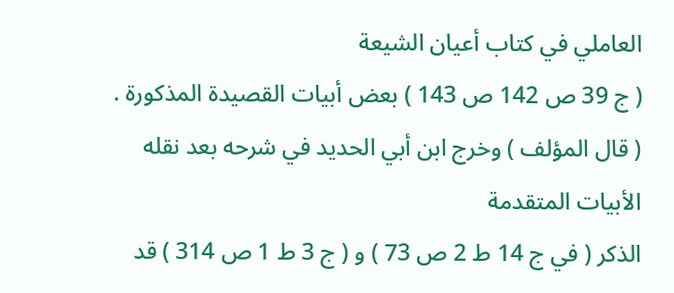العاملي في كتاب أعيان الشيعة
( ج 39 ص 142 ص 143 ) بعض أبيات القصيدة المذكورة .
( قال المؤلف ) وخرج ابن أبي الحديد في شرحه بعد نقله الأبيات المتقدمة
الذكر ( في ج 14 ط 2 ص 73 ) و ( ج 3 ط 1 ص 314 ) قد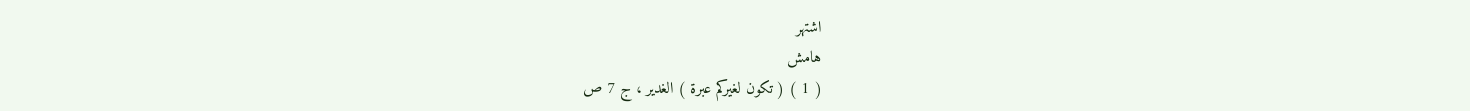اشتهر
هامش
( 1 ) ( تكون لغيركم عبرة ) الغدير ، ج 7 ص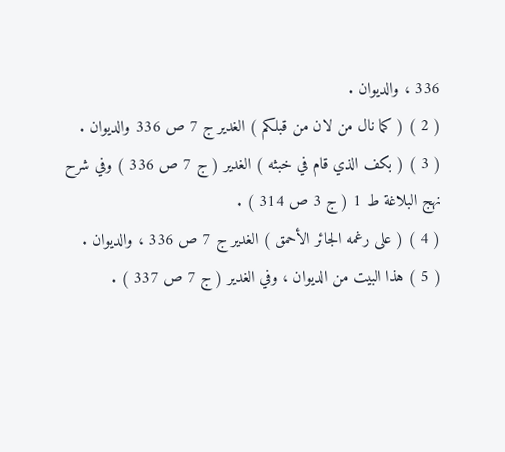336 ، والديوان .
( 2 ) ( كما نال من لان من قبلكم ) الغدير ج 7 ص 336 والديوان .
( 3 ) ( بكف الذي قام في خبثه ) الغدير ( ج 7 ص 336 ) وفي شرح
نهج البلاغة ط 1 ( ج 3 ص 314 ) .
( 4 ) ( على رغمه الجائر الأحمق ) الغدير ج 7 ص 336 ، والديوان .
( 5 ) هذا البيت من الديوان ، وفي الغدير ( ج 7 ص 337 ) .